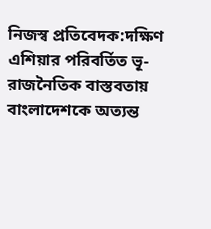নিজস্ব প্রতিবেদক:দক্ষিণ এশিয়ার পরিবর্তিত ভূ-রাজনৈতিক বাস্তবতায় বাংলাদেশকে অত্যন্ত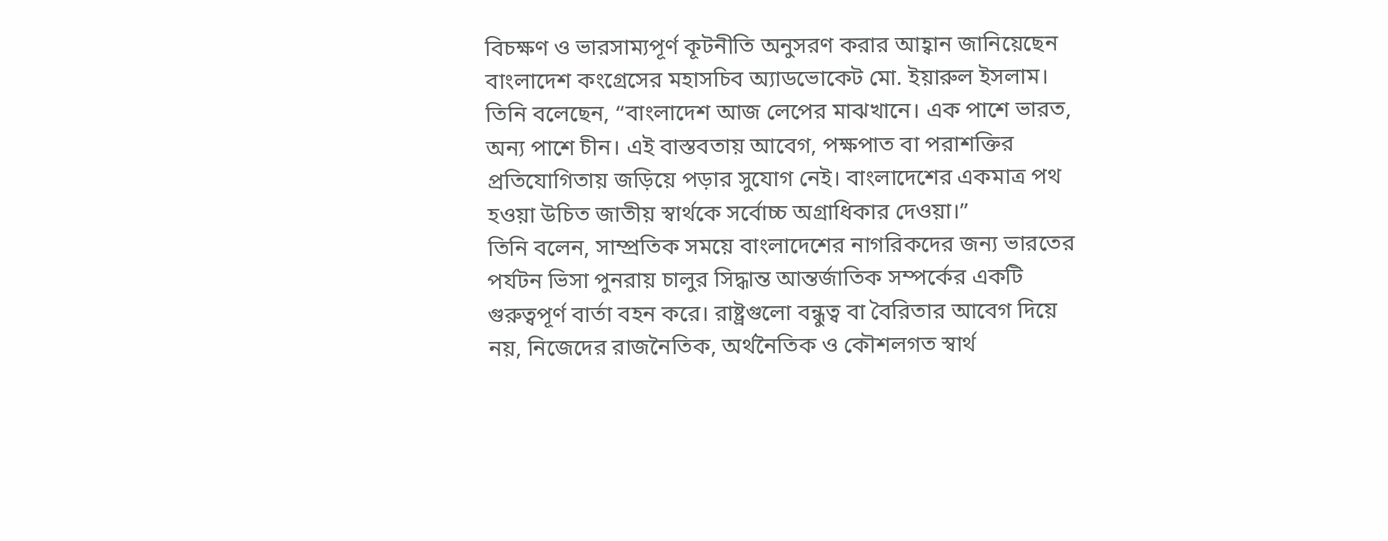বিচক্ষণ ও ভারসাম্যপূর্ণ কূটনীতি অনুসরণ করার আহ্বান জানিয়েছেন বাংলাদেশ কংগ্রেসের মহাসচিব অ্যাডভোকেট মো. ইয়ারুল ইসলাম। তিনি বলেছেন, “বাংলাদেশ আজ লেপের মাঝখানে। এক পাশে ভারত, অন্য পাশে চীন। এই বাস্তবতায় আবেগ, পক্ষপাত বা পরাশক্তির প্রতিযোগিতায় জড়িয়ে পড়ার সুযোগ নেই। বাংলাদেশের একমাত্র পথ হওয়া উচিত জাতীয় স্বার্থকে সর্বোচ্চ অগ্রাধিকার দেওয়া।”
তিনি বলেন, সাম্প্রতিক সময়ে বাংলাদেশের নাগরিকদের জন্য ভারতের পর্যটন ভিসা পুনরায় চালুর সিদ্ধান্ত আন্তর্জাতিক সম্পর্কের একটি গুরুত্বপূর্ণ বার্তা বহন করে। রাষ্ট্রগুলো বন্ধুত্ব বা বৈরিতার আবেগ দিয়ে নয়, নিজেদের রাজনৈতিক, অর্থনৈতিক ও কৌশলগত স্বার্থ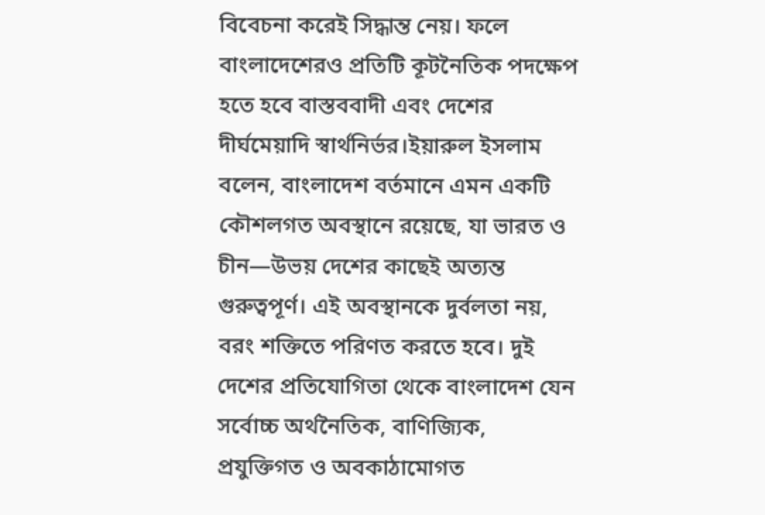বিবেচনা করেই সিদ্ধান্ত নেয়। ফলে বাংলাদেশেরও প্রতিটি কূটনৈতিক পদক্ষেপ হতে হবে বাস্তববাদী এবং দেশের দীর্ঘমেয়াদি স্বার্থনির্ভর।ইয়ারুল ইসলাম বলেন, বাংলাদেশ বর্তমানে এমন একটি কৌশলগত অবস্থানে রয়েছে, যা ভারত ও চীন—উভয় দেশের কাছেই অত্যন্ত গুরুত্বপূর্ণ। এই অবস্থানকে দুর্বলতা নয়, বরং শক্তিতে পরিণত করতে হবে। দুই দেশের প্রতিযোগিতা থেকে বাংলাদেশ যেন সর্বোচ্চ অর্থনৈতিক, বাণিজ্যিক, প্রযুক্তিগত ও অবকাঠামোগত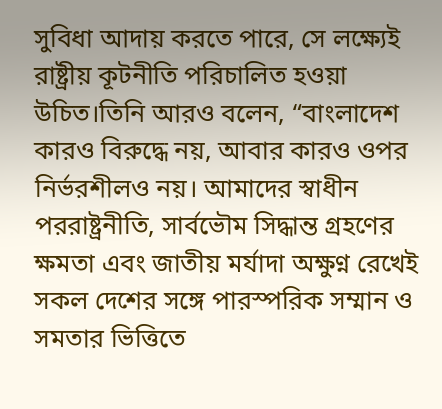সুবিধা আদায় করতে পারে, সে লক্ষ্যেই রাষ্ট্রীয় কূটনীতি পরিচালিত হওয়া উচিত।তিনি আরও বলেন, “বাংলাদেশ কারও বিরুদ্ধে নয়, আবার কারও ওপর নির্ভরশীলও নয়। আমাদের স্বাধীন পররাষ্ট্রনীতি, সার্বভৌম সিদ্ধান্ত গ্রহণের ক্ষমতা এবং জাতীয় মর্যাদা অক্ষুণ্ন রেখেই সকল দেশের সঙ্গে পারস্পরিক সম্মান ও সমতার ভিত্তিতে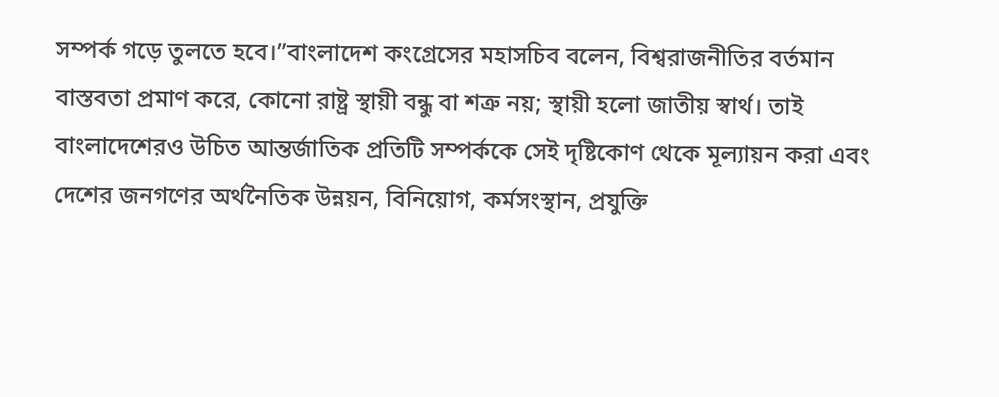সম্পর্ক গড়ে তুলতে হবে।”বাংলাদেশ কংগ্রেসের মহাসচিব বলেন, বিশ্বরাজনীতির বর্তমান বাস্তবতা প্রমাণ করে, কোনো রাষ্ট্র স্থায়ী বন্ধু বা শত্রু নয়; স্থায়ী হলো জাতীয় স্বার্থ। তাই বাংলাদেশেরও উচিত আন্তর্জাতিক প্রতিটি সম্পর্ককে সেই দৃষ্টিকোণ থেকে মূল্যায়ন করা এবং দেশের জনগণের অর্থনৈতিক উন্নয়ন, বিনিয়োগ, কর্মসংস্থান, প্রযুক্তি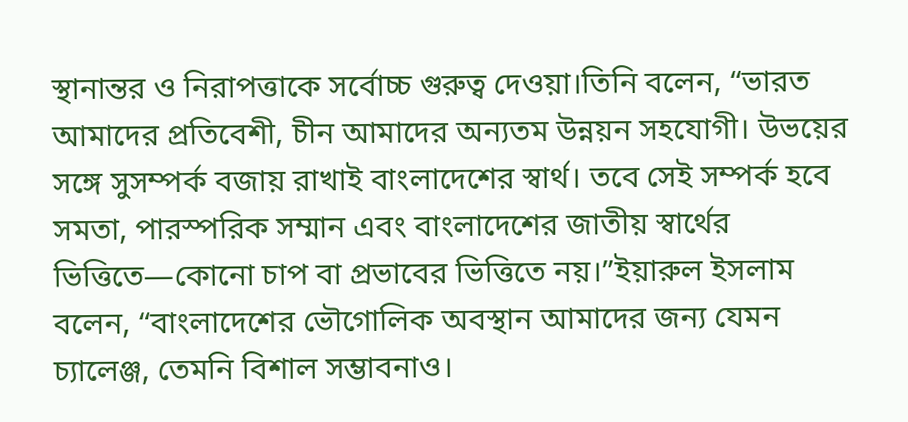স্থানান্তর ও নিরাপত্তাকে সর্বোচ্চ গুরুত্ব দেওয়া।তিনি বলেন, “ভারত আমাদের প্রতিবেশী, চীন আমাদের অন্যতম উন্নয়ন সহযোগী। উভয়ের সঙ্গে সুসম্পর্ক বজায় রাখাই বাংলাদেশের স্বার্থ। তবে সেই সম্পর্ক হবে সমতা, পারস্পরিক সম্মান এবং বাংলাদেশের জাতীয় স্বার্থের ভিত্তিতে—কোনো চাপ বা প্রভাবের ভিত্তিতে নয়।”ইয়ারুল ইসলাম বলেন, “বাংলাদেশের ভৌগোলিক অবস্থান আমাদের জন্য যেমন চ্যালেঞ্জ, তেমনি বিশাল সম্ভাবনাও।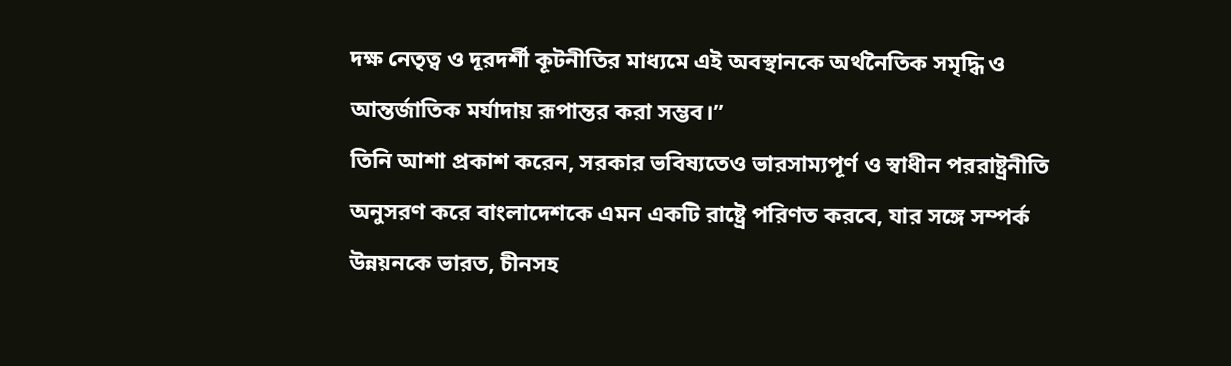দক্ষ নেতৃত্ব ও দূরদর্শী কূটনীতির মাধ্যমে এই অবস্থানকে অর্থনৈতিক সমৃদ্ধি ও আন্তর্জাতিক মর্যাদায় রূপান্তর করা সম্ভব।”
তিনি আশা প্রকাশ করেন, সরকার ভবিষ্যতেও ভারসাম্যপূর্ণ ও স্বাধীন পররাষ্ট্রনীতি অনুসরণ করে বাংলাদেশকে এমন একটি রাষ্ট্রে পরিণত করবে, যার সঙ্গে সম্পর্ক উন্নয়নকে ভারত, চীনসহ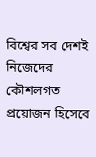বিশ্বের সব দেশই নিজেদের কৌশলগত প্রয়োজন হিসেবে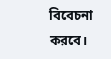বিবেচনা করবে।